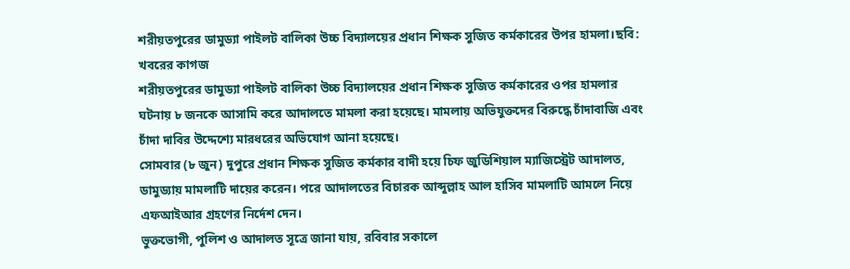শরীয়তপুরের ডামুড্যা পাইলট বালিকা উচ্চ বিদ্যালয়ের প্রধান শিক্ষক সুজিত কর্মকারের উপর হামলা।ছবি: খবরের কাগজ
শরীয়তপুরের ডামুড্যা পাইলট বালিকা উচ্চ বিদ্যালয়ের প্রধান শিক্ষক সুজিত কর্মকারের ওপর হামলার ঘটনায় ৮ জনকে আসামি করে আদালতে মামলা করা হয়েছে। মামলায় অভিযুক্তদের বিরুদ্ধে চাঁদাবাজি এবং চাঁদা দাবির উদ্দেশ্যে মারধরের অভিযোগ আনা হয়েছে।
সোমবার (৮ জুন) দুপুরে প্রধান শিক্ষক সুজিত কর্মকার বাদী হয়ে চিফ জুডিশিয়াল ম্যাজিস্ট্রেট আদালত, ডামুড্যায় মামলাটি দায়ের করেন। পরে আদালতের বিচারক আব্দুল্লাহ আল হাসিব মামলাটি আমলে নিয়ে এফআইআর গ্রহণের নির্দেশ দেন।
ভুক্তভোগী, পুলিশ ও আদালত সূত্রে জানা যায়, রবিবার সকালে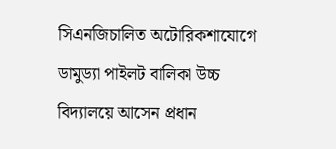সিএনজিচালিত অটোরিকশাযোগে ডামুড্যা পাইলট বালিকা উচ্চ বিদ্যালয়ে আসেন প্রধান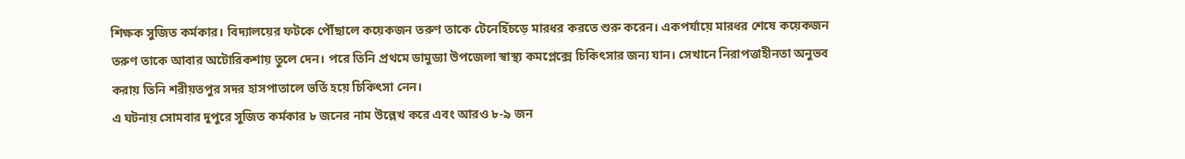শিক্ষক সুজিত কর্মকার। বিদ্যালয়ের ফটকে পৌঁছালে কয়েকজন তরুণ তাকে টেনেহিঁচড়ে মারধর করতে শুরু করেন। একপর্যায়ে মারধর শেষে কয়েকজন তরুণ তাকে আবার অটোরিকশায় তুলে দেন। পরে তিনি প্রথমে ডামুড্যা উপজেলা স্বাস্থ্য কমপ্লেক্সে চিকিৎসার জন্য যান। সেখানে নিরাপত্তাহীনতা অনুভব করায় তিনি শরীয়তপুর সদর হাসপাতালে ভর্তি হয়ে চিকিৎসা নেন।
এ ঘটনায় সোমবার দুপুরে সুজিত কর্মকার ৮ জনের নাম উল্লেখ করে এবং আরও ৮-৯ জন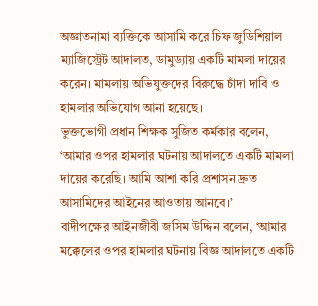অজ্ঞাতনামা ব্যক্তিকে আসামি করে চিফ জুডিশিয়াল ম্যাজিস্ট্রেট আদালত, ডামুড্যায় একটি মামলা দায়ের করেন। মামলায় অভিযুক্তদের বিরুদ্ধে চাঁদা দাবি ও হামলার অভিযোগ আনা হয়েছে।
ভুক্তভোগী প্রধান শিক্ষক সুজিত কর্মকার বলেন, ‘আমার ওপর হামলার ঘটনায় আদালতে একটি মামলা দায়ের করেছি। আমি আশা করি প্রশাসন দ্রুত আসামিদের আইনের আওতায় আনবে।’
বাদীপক্ষের আইনজীবী জসিম উদ্দিন বলেন, ‘আমার মক্কেলের ওপর হামলার ঘটনায় বিজ্ঞ আদালতে একটি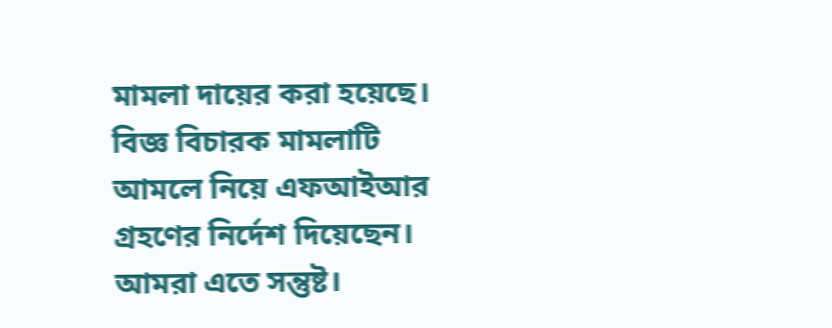মামলা দায়ের করা হয়েছে। বিজ্ঞ বিচারক মামলাটি আমলে নিয়ে এফআইআর গ্রহণের নির্দেশ দিয়েছেন। আমরা এতে সন্তুষ্ট।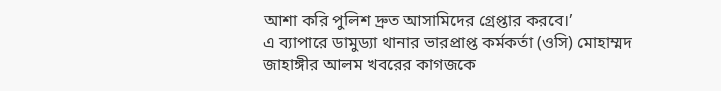আশা করি পুলিশ দ্রুত আসামিদের গ্রেপ্তার করবে।’
এ ব্যাপারে ডামুড্যা থানার ভারপ্রাপ্ত কর্মকর্তা (ওসি) মোহাম্মদ জাহাঙ্গীর আলম খবরের কাগজকে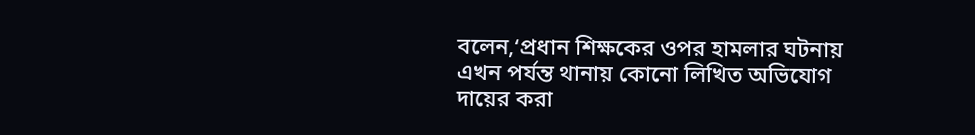বলেন,‘প্রধান শিক্ষকের ওপর হামলার ঘটনায় এখন পর্যন্ত থানায় কোনো লিখিত অভিযোগ দায়ের করা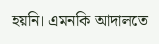হয়নি। এমনকি আদালতে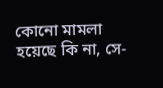কোনো মামলা হয়েছে কি না, সে-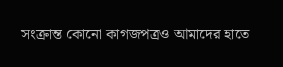সংক্রান্ত কোনো কাগজপত্রও আমাদের হাতে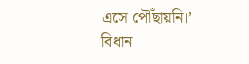এসে পৌঁছায়নি।’
বিধান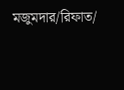মজুমদার/রিফাত/